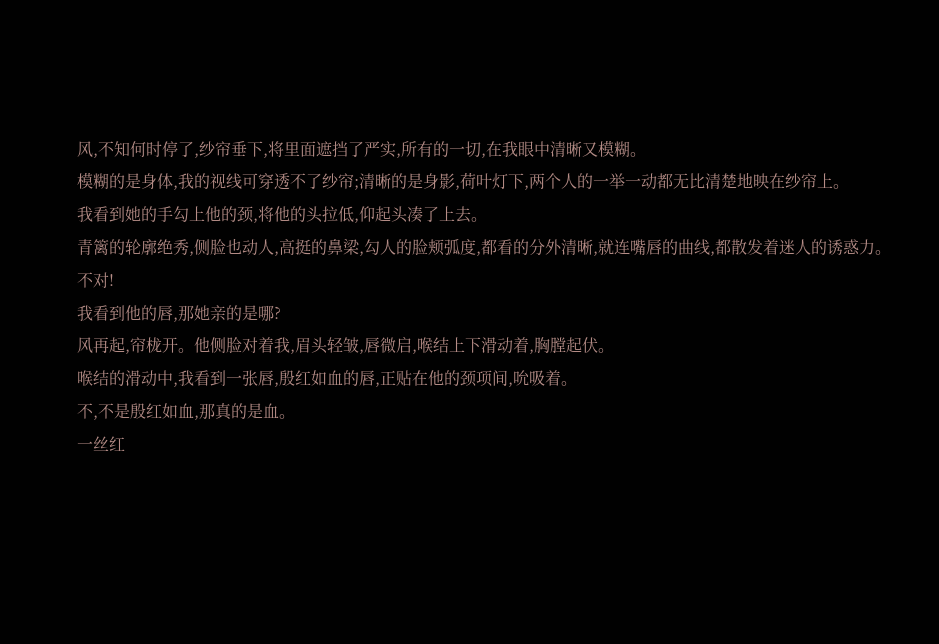风,不知何时停了,纱帘垂下,将里面遮挡了严实,所有的一切,在我眼中清晰又模糊。
模糊的是身体,我的视线可穿透不了纱帘;清晰的是身影,荷叶灯下,两个人的一举一动都无比清楚地映在纱帘上。
我看到她的手勾上他的颈,将他的头拉低,仰起头凑了上去。
青篱的轮廓绝秀,侧脸也动人,高挺的鼻梁,勾人的脸颊弧度,都看的分外清晰,就连嘴唇的曲线,都散发着迷人的诱惑力。
不对!
我看到他的唇,那她亲的是哪?
风再起,帘栊开。他侧脸对着我,眉头轻皱,唇微启,喉结上下滑动着,胸膛起伏。
喉结的滑动中,我看到一张唇,殷红如血的唇,正贴在他的颈项间,吮吸着。
不,不是殷红如血,那真的是血。
一丝红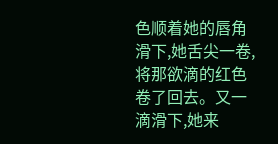色顺着她的唇角滑下,她舌尖一卷,将那欲滴的红色卷了回去。又一滴滑下,她来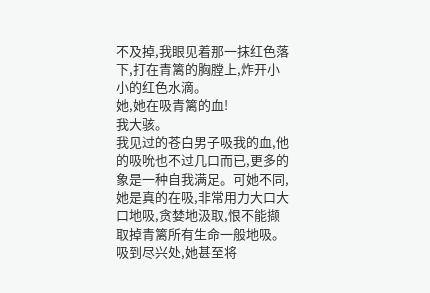不及掉,我眼见着那一抹红色落下,打在青篱的胸膛上,炸开小小的红色水滴。
她,她在吸青篱的血!
我大骇。
我见过的苍白男子吸我的血,他的吸吮也不过几口而已,更多的象是一种自我满足。可她不同,她是真的在吸,非常用力大口大口地吸,贪婪地汲取,恨不能撷取掉青篱所有生命一般地吸。
吸到尽兴处,她甚至将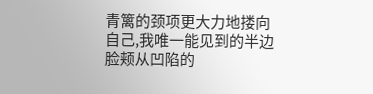青篱的颈项更大力地搂向自己,我唯一能见到的半边脸颊从凹陷的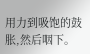用力到吸饱的鼓胀,然后咽下。